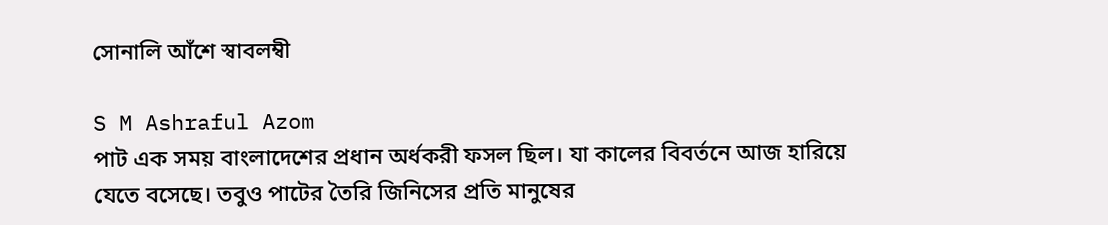সোনালি আঁশে স্বাবলম্বী

S M Ashraful Azom
পাট এক সময় বাংলাদেশের প্রধান অর্ধকরী ফসল ছিল। যা কালের বিবর্তনে আজ হারিয়ে যেতে বসেছে। তবুও পাটের তৈরি জিনিসের প্রতি মানুষের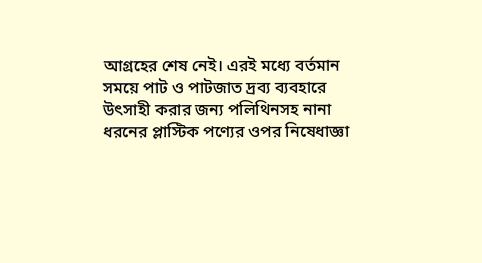আগ্রহের শেষ নেই। এরই মধ্যে বর্তমান সময়ে পাট ও পাটজাত দ্রব্য ব্যবহারে উৎসাহী করার জন্য পলিথিনসহ নানা ধরনের প্লাস্টিক পণ্যের ওপর নিষেধাজ্ঞা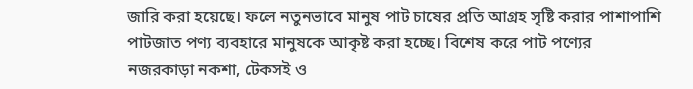জারি করা হয়েছে। ফলে নতুনভাবে মানুষ পাট চাষের প্রতি আগ্রহ সৃষ্টি করার পাশাপাশি পাটজাত পণ্য ব্যবহারে মানুষকে আকৃষ্ট করা হচ্ছে। বিশেষ করে পাট পণ্যের নজরকাড়া নকশা, টেকসই ও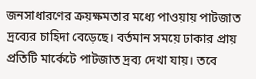জনসাধারণের ক্রয়ক্ষমতার মধ্যে পাওয়ায় পাটজাত দ্রব্যের চাহিদা বেড়েছে। বর্তমান সময়ে ঢাকার প্রায় প্রতিটি মার্কেটে পাটজাত দ্রব্য দেখা যায়। তবে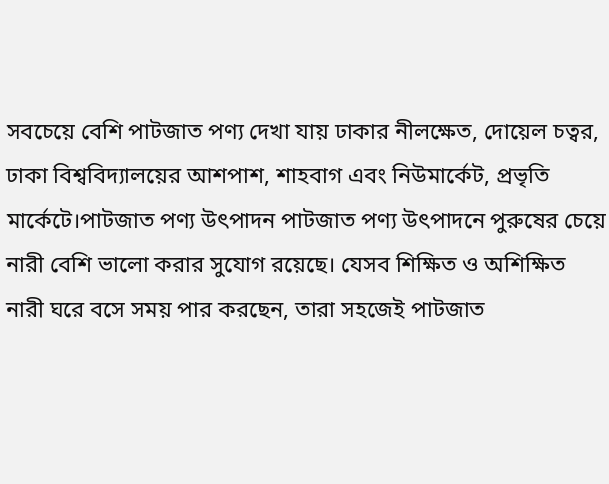সবচেয়ে বেশি পাটজাত পণ্য দেখা যায় ঢাকার নীলক্ষেত, দোয়েল চত্বর, ঢাকা বিশ্ববিদ্যালয়ের আশপাশ, শাহবাগ এবং নিউমার্কেট, প্রভৃতি মার্কেটে।পাটজাত পণ্য উৎপাদন পাটজাত পণ্য উৎপাদনে পুরুষের চেয়ে নারী বেশি ভালো করার সুযোগ রয়েছে। যেসব শিক্ষিত ও অশিক্ষিত নারী ঘরে বসে সময় পার করছেন, তারা সহজেই পাটজাত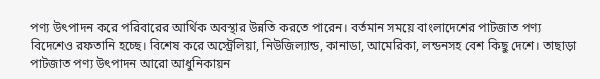পণ্য উৎপাদন করে পরিবারের আর্থিক অবস্থার উন্নতি করতে পারেন। বর্তমান সময়ে বাংলাদেশের পাটজাত পণ্য বিদেশেও রফতানি হচ্ছে। বিশেষ করে অস্ট্রেলিয়া, নিউজিল্যান্ড, কানাডা, আমেরিকা, লন্ডনসহ বেশ কিছু দেশে। তাছাড়া পাটজাত পণ্য উৎপাদন আরো আধুনিকায়ন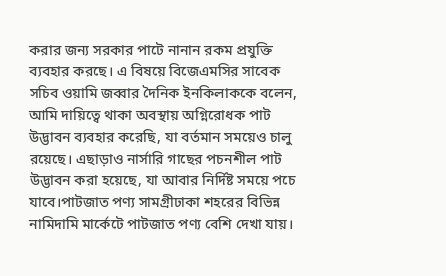করার জন্য সরকার পাটে নানান রকম প্রযুক্তি ব্যবহার করছে। এ বিষয়ে বিজেএমসির সাবেক সচিব ওয়ামি জব্বার দৈনিক ইনকিলাককে বলেন, আমি দায়িত্বে থাকা অবস্থায় অগ্নিরোধক পাট উদ্ভাবন ব্যবহার করেছি, যা বর্তমান সময়েও চালু রয়েছে। এছাড়াও নার্সারি গাছের পচনশীল পাট উদ্ভাবন করা হয়েছে, যা আবার নির্দিষ্ট সময়ে পচে যাবে।পাটজাত পণ্য সামগ্রীঢাকা শহরের বিভিন্ন নামিদামি মার্কেটে পাটজাত পণ্য বেশি দেখা যায়।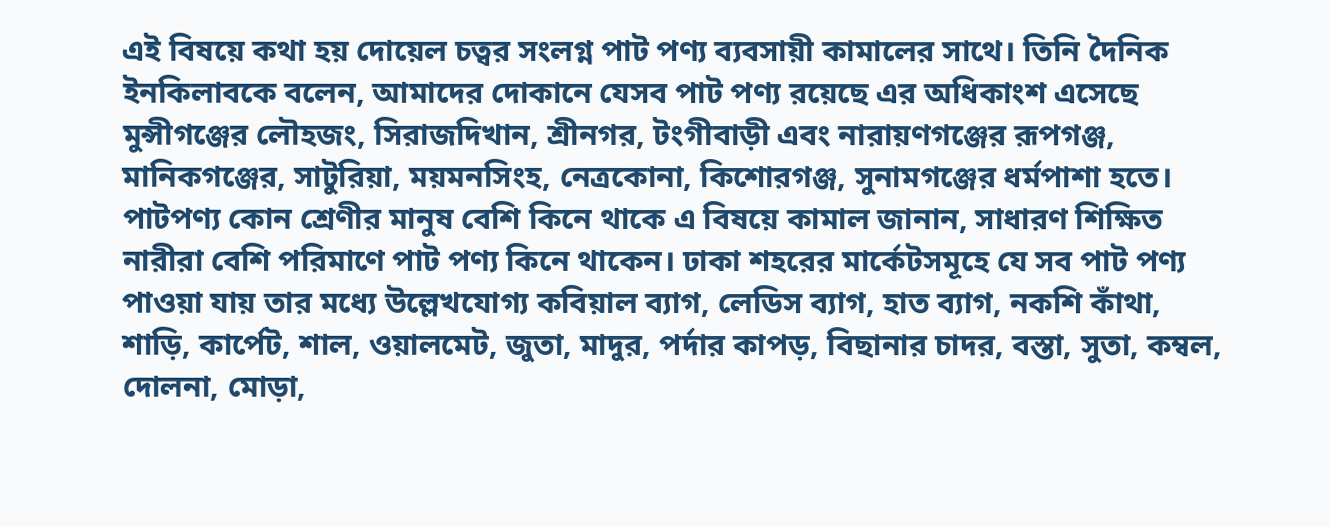এই বিষয়ে কথা হয় দোয়েল চত্বর সংলগ্ন পাট পণ্য ব্যবসায়ী কামালের সাথে। তিনি দৈনিক ইনকিলাবকে বলেন, আমাদের দোকানে যেসব পাট পণ্য রয়েছে এর অধিকাংশ এসেছে মুন্সীগঞ্জের লৌহজং, সিরাজদিখান, শ্রীনগর, টংগীবাড়ী এবং নারায়ণগঞ্জের রূপগঞ্জ, মানিকগঞ্জের, সাটুরিয়া, ময়মনসিংহ, নেত্রকোনা, কিশোরগঞ্জ, সুনামগঞ্জের ধর্মপাশা হতে। পাটপণ্য কোন শ্রেণীর মানুষ বেশি কিনে থাকে এ বিষয়ে কামাল জানান, সাধারণ শিক্ষিত নারীরা বেশি পরিমাণে পাট পণ্য কিনে থাকেন। ঢাকা শহরের মার্কেটসমূহে যে সব পাট পণ্য পাওয়া যায় তার মধ্যে উল্লেখযোগ্য কবিয়াল ব্যাগ, লেডিস ব্যাগ, হাত ব্যাগ, নকশি কাঁথা, শাড়ি, কার্পেট, শাল, ওয়ালমেট, জুতা, মাদুর, পর্দার কাপড়, বিছানার চাদর, বস্তা, সুতা, কম্বল, দোলনা, মোড়া,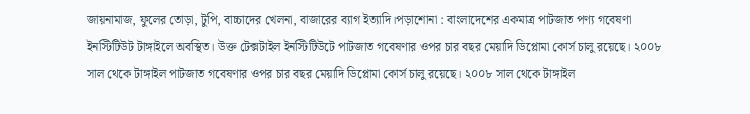জায়নামাজ, ফুলের তোড়া, টুপি, বাচ্চাদের খেলনা, বাজারের ব্যাগ ইত্যাদি।পড়াশোনা : বাংলাদেশের একমাত্র পাটজাত পণ্য গবেষণা ইনস্টিটিউট টাঙ্গাইলে অবস্থিত। উক্ত টেক্সটাইল ইনস্টিটিউটে পাটজাত গবেষণার ওপর চার বছর মেয়াদি ডিপ্লোমা কোর্স চালু রয়েছে। ২০০৮ সাল থেকে টাঙ্গাইল পাটজাত গবেষণার ওপর চার বছর মেয়াদি ডিপ্লোমা কোর্স চালু রয়েছে। ২০০৮ সাল থেকে টাঙ্গাইল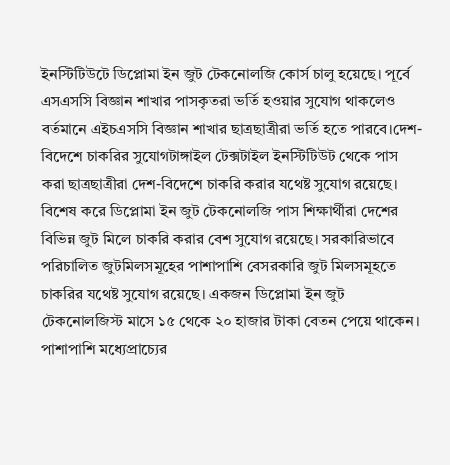ইনস্টিটিউটে ডিপ্লোমা ইন জুট টেকনোলজি কোর্স চালু হয়েছে। পূর্বে এসএসসি বিজ্ঞান শাখার পাসকৃতরা ভর্তি হওয়ার সুযোগ থাকলেও বর্তমানে এইচএসসি বিজ্ঞান শাখার ছাত্রছাত্রীরা ভর্তি হতে পারবে।দেশ-বিদেশে চাকরির সুযোগটাঙ্গাইল টেক্সটাইল ইনস্টিটিউট থেকে পাস করা ছাত্রছাত্রীরা দেশ-বিদেশে চাকরি করার যথেষ্ট সুযোগ রয়েছে। বিশেষ করে ডিপ্লোমা ইন জুট টেকনোলজি পাস শিক্ষার্থীরা দেশের বিভিন্ন জুট মিলে চাকরি করার বেশ সুযোগ রয়েছে। সরকারিভাবে পরিচালিত জুটমিলসমূহের পাশাপাশি বেসরকারি জুট মিলসমূহতে চাকরির যথেষ্ট সুযোগ রয়েছে। একজন ডিপ্লোমা ইন জুট টেকনোলজিস্ট মাসে ১৫ থেকে ২০ হাজার টাকা বেতন পেয়ে থাকেন। পাশাপাশি মধ্যেপ্রাচ্যের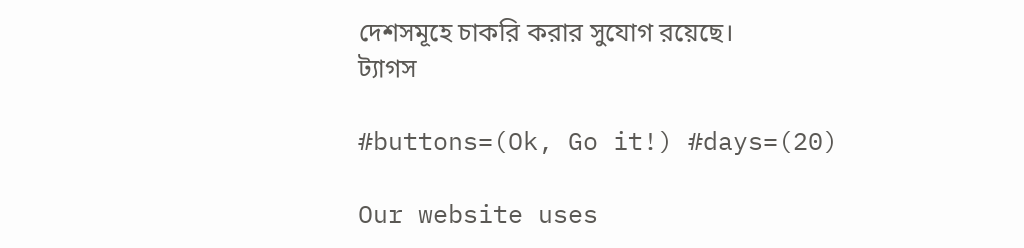দেশসমূহে চাকরি করার সুযোগ রয়েছে।
ট্যাগস

#buttons=(Ok, Go it!) #days=(20)

Our website uses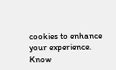cookies to enhance your experience. Know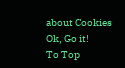about Cookies
Ok, Go it!
To Top